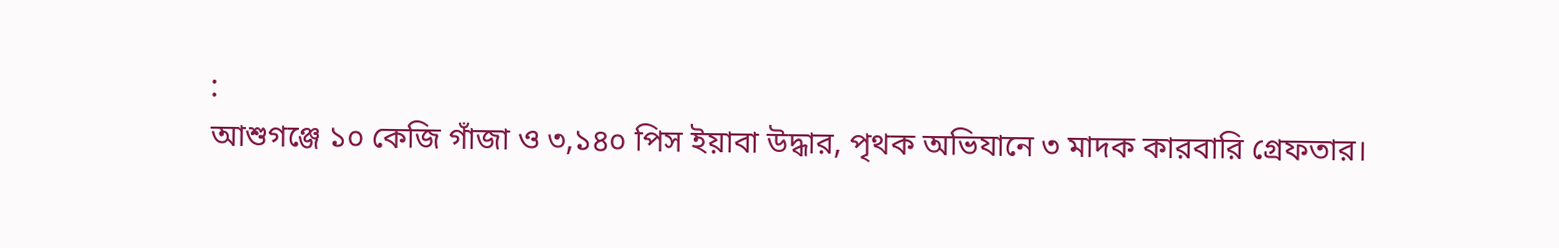:
আশুগঞ্জে ১০ কেজি গাঁজা ও ৩,১৪০ পিস ইয়াবা উদ্ধার, পৃথক অভিযানে ৩ মাদক কারবারি গ্রেফতার।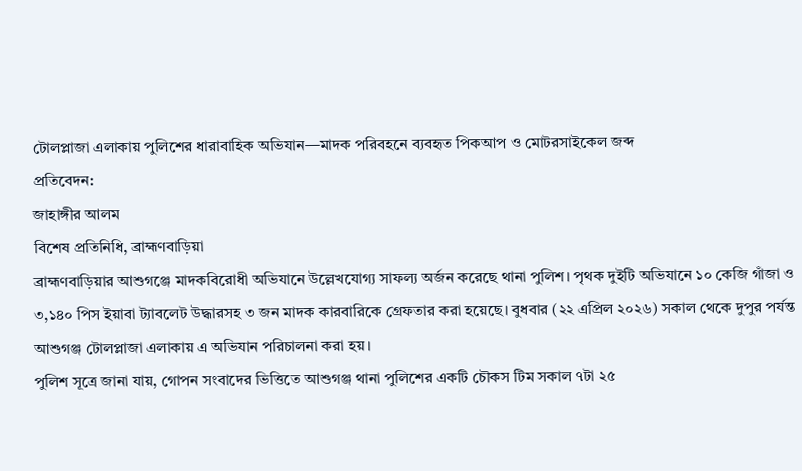টোলপ্লাজা এলাকায় পুলিশের ধারাবাহিক অভিযান—মাদক পরিবহনে ব্যবহৃত পিকআপ ও মোটরসাইকেল জব্দ
প্রতিবেদন:
জাহাঙ্গীর আলম
বিশেষ প্রতিনিধি, ব্রাহ্মণবাড়িয়া
ব্রাহ্মণবাড়িয়ার আশুগঞ্জে মাদকবিরোধী অভিযানে উল্লেখযোগ্য সাফল্য অর্জন করেছে থানা পুলিশ। পৃথক দুইটি অভিযানে ১০ কেজি গাঁজা ও ৩,১৪০ পিস ইয়াবা ট্যাবলেট উদ্ধারসহ ৩ জন মাদক কারবারিকে গ্রেফতার করা হয়েছে। বুধবার (২২ এপ্রিল ২০২৬) সকাল থেকে দুপুর পর্যন্ত আশুগঞ্জ টোলপ্লাজা এলাকায় এ অভিযান পরিচালনা করা হয়।
পুলিশ সূত্রে জানা যায়, গোপন সংবাদের ভিত্তিতে আশুগঞ্জ থানা পুলিশের একটি চৌকস টিম সকাল ৭টা ২৫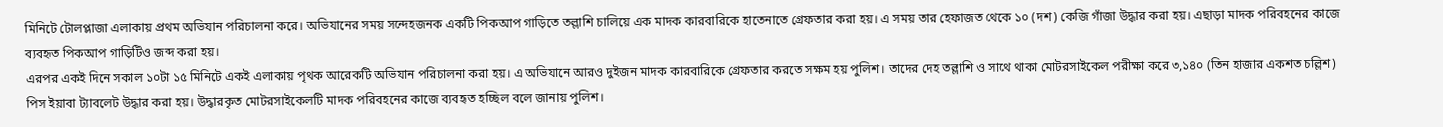মিনিটে টোলপ্লাজা এলাকায় প্রথম অভিযান পরিচালনা করে। অভিযানের সময় সন্দেহজনক একটি পিকআপ গাড়িতে তল্লাশি চালিয়ে এক মাদক কারবারিকে হাতেনাতে গ্রেফতার করা হয়। এ সময় তার হেফাজত থেকে ১০ (দশ) কেজি গাঁজা উদ্ধার করা হয়। এছাড়া মাদক পরিবহনের কাজে ব্যবহৃত পিকআপ গাড়িটিও জব্দ করা হয়।
এরপর একই দিনে সকাল ১০টা ১৫ মিনিটে একই এলাকায় পৃথক আরেকটি অভিযান পরিচালনা করা হয়। এ অভিযানে আরও দুইজন মাদক কারবারিকে গ্রেফতার করতে সক্ষম হয় পুলিশ। তাদের দেহ তল্লাশি ও সাথে থাকা মোটরসাইকেল পরীক্ষা করে ৩,১৪০ (তিন হাজার একশত চল্লিশ) পিস ইয়াবা ট্যাবলেট উদ্ধার করা হয়। উদ্ধারকৃত মোটরসাইকেলটি মাদক পরিবহনের কাজে ব্যবহৃত হচ্ছিল বলে জানায় পুলিশ।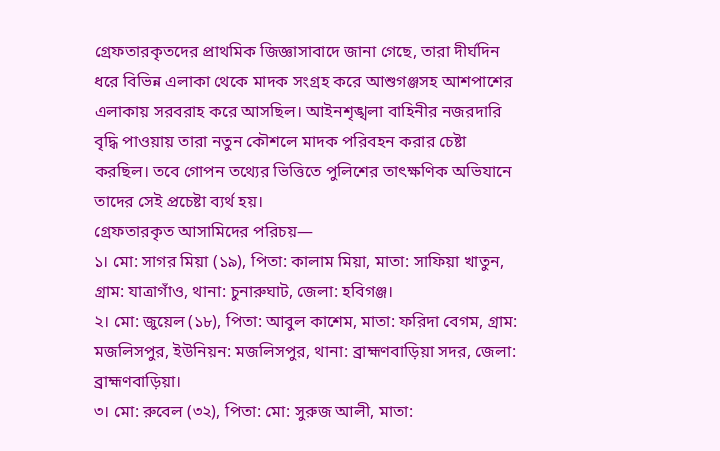গ্রেফতারকৃতদের প্রাথমিক জিজ্ঞাসাবাদে জানা গেছে, তারা দীর্ঘদিন ধরে বিভিন্ন এলাকা থেকে মাদক সংগ্রহ করে আশুগঞ্জসহ আশপাশের এলাকায় সরবরাহ করে আসছিল। আইনশৃঙ্খলা বাহিনীর নজরদারি বৃদ্ধি পাওয়ায় তারা নতুন কৌশলে মাদক পরিবহন করার চেষ্টা করছিল। তবে গোপন তথ্যের ভিত্তিতে পুলিশের তাৎক্ষণিক অভিযানে তাদের সেই প্রচেষ্টা ব্যর্থ হয়।
গ্রেফতারকৃত আসামিদের পরিচয়—
১। মো: সাগর মিয়া (১৯), পিতা: কালাম মিয়া, মাতা: সাফিয়া খাতুন, গ্রাম: যাত্রাগাঁও, থানা: চুনারুঘাট, জেলা: হবিগঞ্জ।
২। মো: জুয়েল (১৮), পিতা: আবুল কাশেম, মাতা: ফরিদা বেগম, গ্রাম: মজলিসপুর, ইউনিয়ন: মজলিসপুর, থানা: ব্রাহ্মণবাড়িয়া সদর, জেলা: ব্রাহ্মণবাড়িয়া।
৩। মো: রুবেল (৩২), পিতা: মো: সুরুজ আলী, মাতা: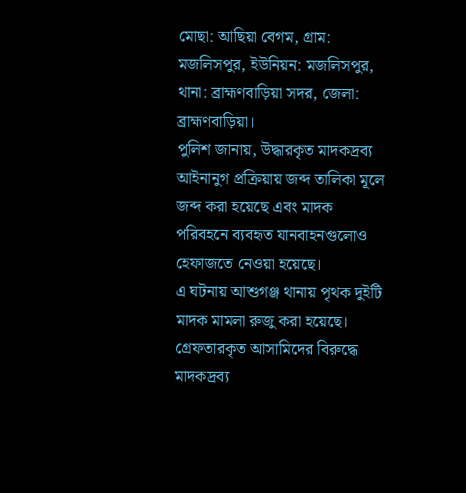মোছা: আছিয়া বেগম, গ্রাম: মজলিসপুর, ইউনিয়ন: মজলিসপুর, থানা: ব্রাহ্মণবাড়িয়া সদর, জেলা: ব্রাহ্মণবাড়িয়া।
পুলিশ জানায়, উদ্ধারকৃত মাদকদ্রব্য আইনানুগ প্রক্রিয়ায় জব্দ তালিকা মূলে জব্দ করা হয়েছে এবং মাদক পরিবহনে ব্যবহৃত যানবাহনগুলোও হেফাজতে নেওয়া হয়েছে।
এ ঘটনায় আশুগঞ্জ থানায় পৃথক দুইটি মাদক মামলা রুজু করা হয়েছে। গ্রেফতারকৃত আসামিদের বিরুদ্ধে মাদকদ্রব্য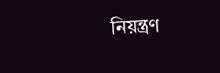নিয়ন্ত্রণ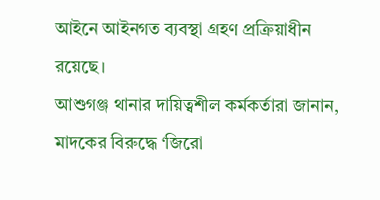আইনে আইনগত ব্যবস্থা গ্রহণ প্রক্রিয়াধীন রয়েছে।
আশুগঞ্জ থানার দায়িত্বশীল কর্মকর্তারা জানান, মাদকের বিরুদ্ধে ‘জিরো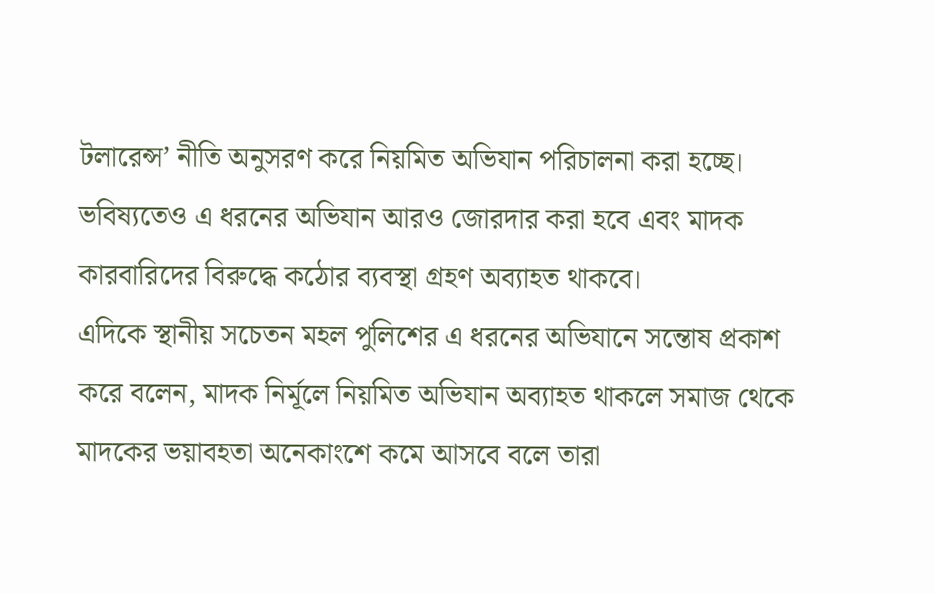টলারেন্স’ নীতি অনুসরণ করে নিয়মিত অভিযান পরিচালনা করা হচ্ছে। ভবিষ্যতেও এ ধরনের অভিযান আরও জোরদার করা হবে এবং মাদক কারবারিদের বিরুদ্ধে কঠোর ব্যবস্থা গ্রহণ অব্যাহত থাকবে।
এদিকে স্থানীয় সচেতন মহল পুলিশের এ ধরনের অভিযানে সন্তোষ প্রকাশ করে বলেন, মাদক নির্মূলে নিয়মিত অভিযান অব্যাহত থাকলে সমাজ থেকে মাদকের ভয়াবহতা অনেকাংশে কমে আসবে বলে তারা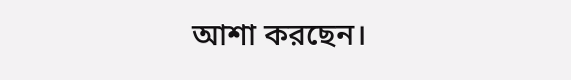আশা করছেন।